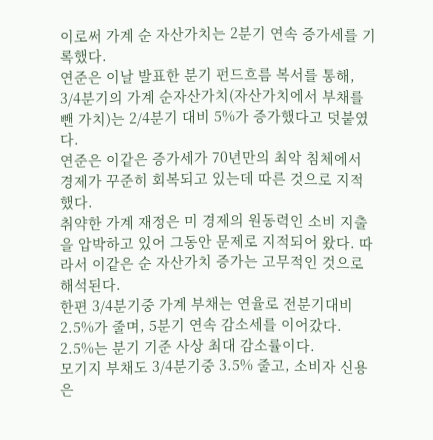이로써 가계 순 자산가치는 2분기 연속 증가세를 기록했다.
연준은 이날 발표한 분기 펀드흐름 복서를 통해, 3/4분기의 가계 순자산가치(자산가치에서 부채를 뺀 가치)는 2/4분기 대비 5%가 증가했다고 덧붙였다.
연준은 이같은 증가세가 70년만의 최악 침체에서 경제가 꾸준히 회복되고 있는데 따른 것으로 지적했다.
취약한 가계 재정은 미 경제의 원동력인 소비 지출을 압박하고 있어 그동안 문제로 지적되어 왔다. 따라서 이같은 순 자산가치 증가는 고무적인 것으로 해석된다.
한편 3/4분기중 가계 부채는 연율로 전분기대비 2.5%가 줄며, 5분기 연속 감소세를 이어갔다. 2.5%는 분기 기준 사상 최대 감소률이다.
모기지 부채도 3/4분기중 3.5% 줄고, 소비자 신용은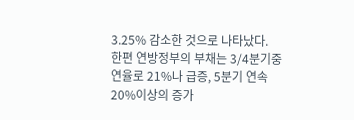3.25% 감소한 것으로 나타났다.
한편 연방정부의 부채는 3/4분기중 연율로 21%나 급증, 5분기 연속 20%이상의 증가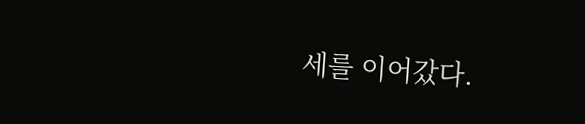세를 이어갔다.